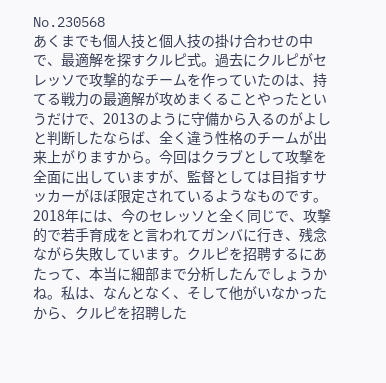No.230568
あくまでも個人技と個人技の掛け合わせの中で、最適解を探すクルピ式。過去にクルピがセレッソで攻撃的なチームを作っていたのは、持てる戦力の最適解が攻めまくることやったというだけで、2013のように守備から入るのがよしと判断したならば、全く違う性格のチームが出来上がりますから。今回はクラブとして攻撃を全面に出していますが、監督としては目指すサッカーがほぼ限定されているようなものです。2018年には、今のセレッソと全く同じで、攻撃的で若手育成をと言われてガンバに行き、残念ながら失敗しています。クルピを招聘するにあたって、本当に細部まで分析したんでしょうかね。私は、なんとなく、そして他がいなかったから、クルピを招聘した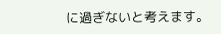に過ぎないと考えます。